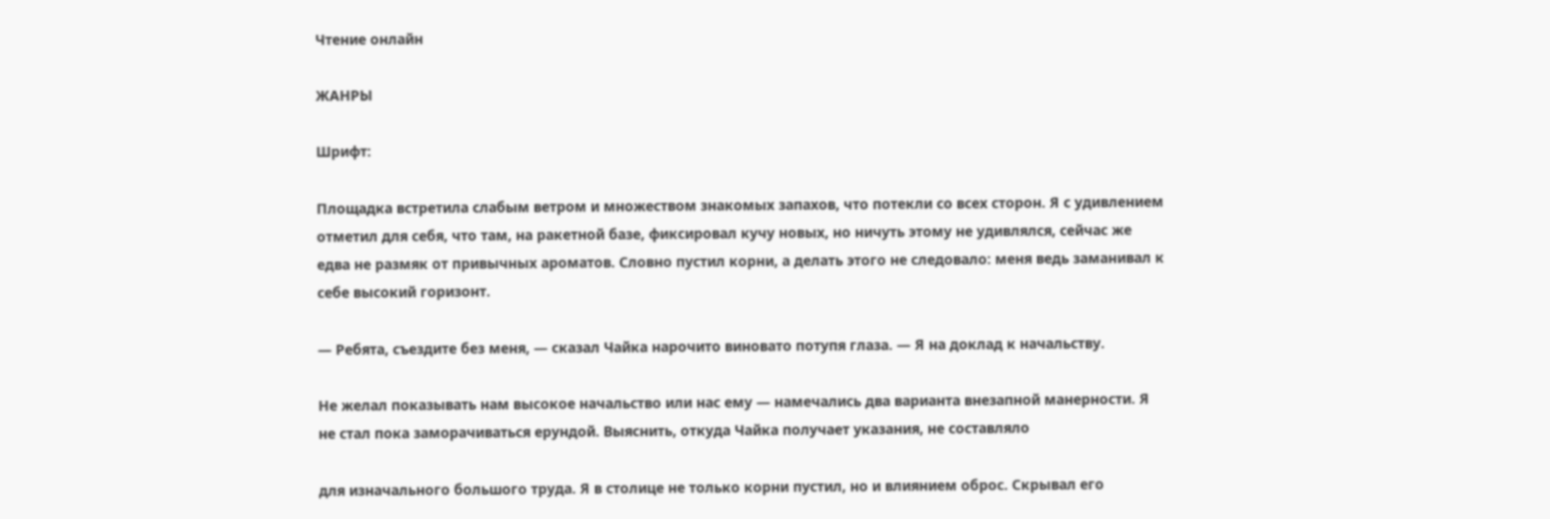Чтение онлайн

ЖАНРЫ

Шрифт:

Площадка встретила слабым ветром и множеством знакомых запахов, что потекли со всех сторон. Я с удивлением отметил для себя, что там, на ракетной базе, фиксировал кучу новых, но ничуть этому не удивлялся, сейчас же едва не размяк от привычных ароматов. Словно пустил корни, а делать этого не следовало: меня ведь заманивал к себе высокий горизонт.

— Ребята, съездите без меня, — сказал Чайка нарочито виновато потупя глаза. — Я на доклад к начальству.

Не желал показывать нам высокое начальство или нас ему — намечались два варианта внезапной манерности. Я не стал пока заморачиваться ерундой. Выяснить, откуда Чайка получает указания, не составляло

для изначального большого труда. Я в столице не только корни пустил, но и влиянием оброс. Скрывал его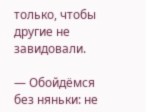только, чтобы другие не завидовали.

— Обойдёмся без няньки: не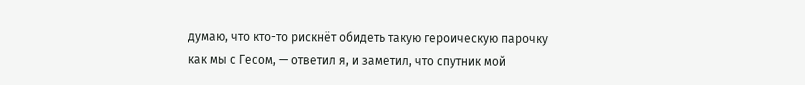думаю, что кто-то рискнёт обидеть такую героическую парочку как мы с Гесом, — ответил я, и заметил, что спутник мой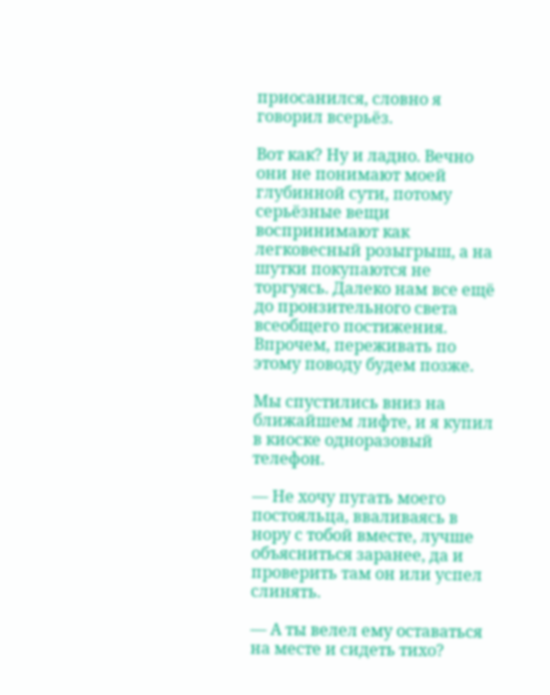приосанился, словно я говорил всерьёз.

Вот как? Ну и ладно. Вечно они не понимают моей глубинной сути, потому серьёзные вещи воспринимают как легковесный розыгрыш, а на шутки покупаются не торгуясь. Далеко нам все ещё до пронзительного света всеобщего постижения. Впрочем, переживать по этому поводу будем позже.

Мы спустились вниз на ближайшем лифте, и я купил в киоске одноразовый телефон.

— Не хочу пугать моего постояльца, вваливаясь в нору с тобой вместе, лучше объясниться заранее, да и проверить там он или успел слинять.

— А ты велел ему оставаться на месте и сидеть тихо?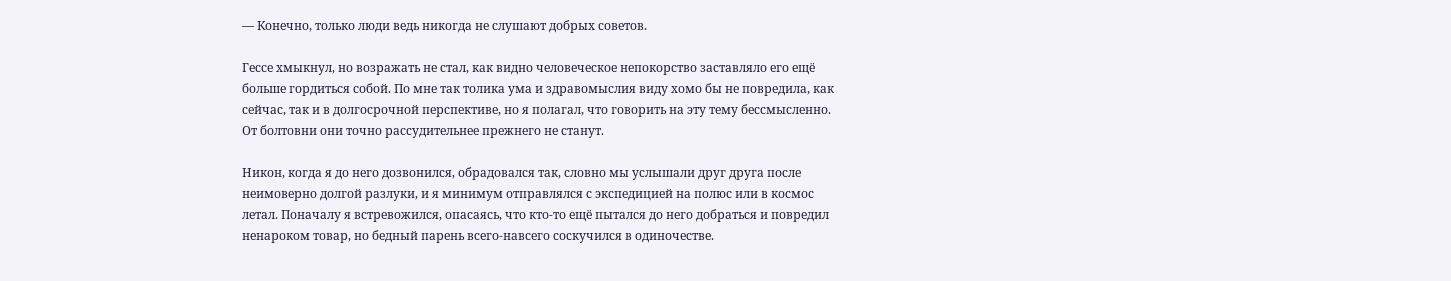— Конечно, только люди ведь никогда не слушают добрых советов.

Гессе хмыкнул, но возражать не стал, как видно человеческое непокорство заставляло его ещё больше гордиться собой. По мне так толика ума и здравомыслия виду хомо бы не повредила, как сейчас, так и в долгосрочной перспективе, но я полагал, что говорить на эту тему бессмысленно. От болтовни они точно рассудительнее прежнего не станут.

Никон, когда я до него дозвонился, обрадовался так, словно мы услышали друг друга после неимоверно долгой разлуки, и я минимум отправлялся с экспедицией на полюс или в космос летал. Поначалу я встревожился, опасаясь, что кто-то ещё пытался до него добраться и повредил ненароком товар, но бедный парень всего-навсего соскучился в одиночестве.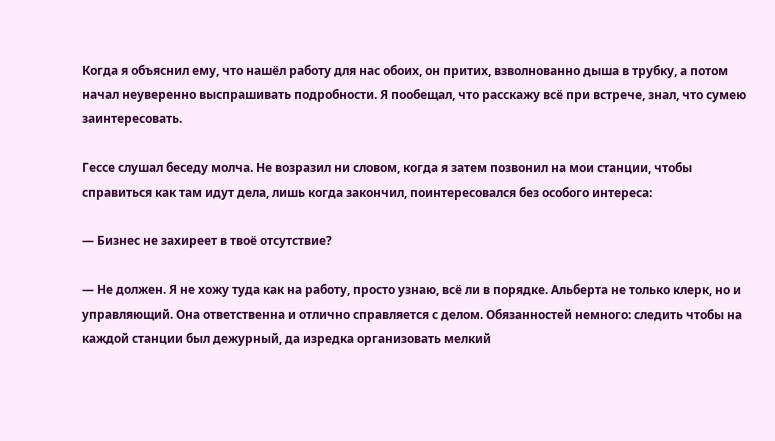Когда я объяснил ему, что нашёл работу для нас обоих, он притих, взволнованно дыша в трубку, а потом начал неуверенно выспрашивать подробности. Я пообещал, что расскажу всё при встрече, знал, что сумею заинтересовать.

Гессе слушал беседу молча. Не возразил ни словом, когда я затем позвонил на мои станции, чтобы справиться как там идут дела, лишь когда закончил, поинтересовался без особого интереса:

— Бизнес не захиреет в твоё отсутствие?

— Не должен. Я не хожу туда как на работу, просто узнаю, всё ли в порядке. Альберта не только клерк, но и управляющий. Она ответственна и отлично справляется с делом. Обязанностей немного: следить чтобы на каждой станции был дежурный, да изредка организовать мелкий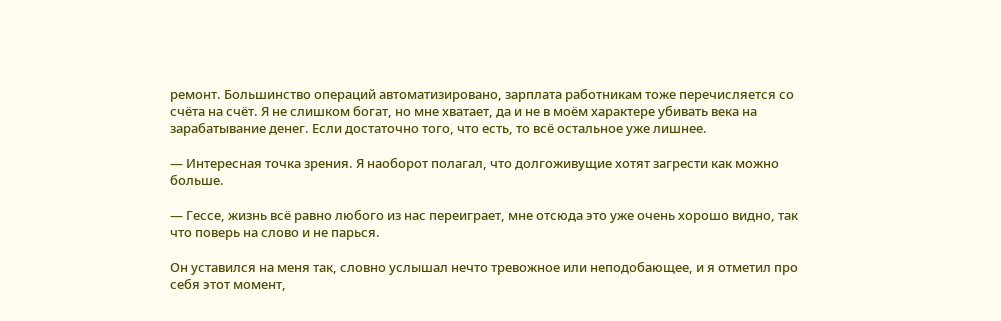ремонт. Большинство операций автоматизировано, зарплата работникам тоже перечисляется со счёта на счёт. Я не слишком богат, но мне хватает, да и не в моём характере убивать века на зарабатывание денег. Если достаточно того, что есть, то всё остальное уже лишнее.

— Интересная точка зрения. Я наоборот полагал, что долгоживущие хотят загрести как можно больше.

— Гессе, жизнь всё равно любого из нас переиграет, мне отсюда это уже очень хорошо видно, так что поверь на слово и не парься.

Он уставился на меня так, словно услышал нечто тревожное или неподобающее, и я отметил про себя этот момент,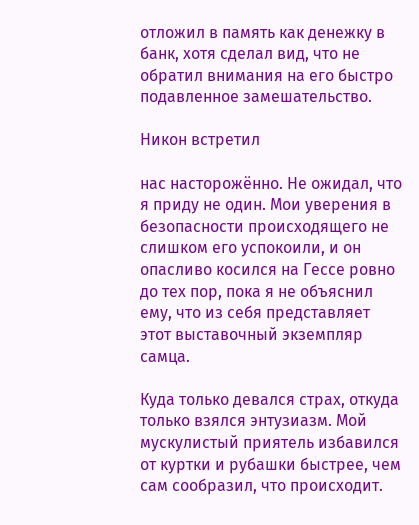отложил в память как денежку в банк, хотя сделал вид, что не обратил внимания на его быстро подавленное замешательство.

Никон встретил

нас насторожённо. Не ожидал, что я приду не один. Мои уверения в безопасности происходящего не слишком его успокоили, и он опасливо косился на Гессе ровно до тех пор, пока я не объяснил ему, что из себя представляет этот выставочный экземпляр самца.

Куда только девался страх, откуда только взялся энтузиазм. Мой мускулистый приятель избавился от куртки и рубашки быстрее, чем сам сообразил, что происходит.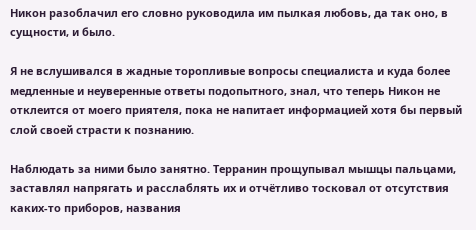Никон разоблачил его словно руководила им пылкая любовь, да так оно, в сущности, и было.

Я не вслушивался в жадные торопливые вопросы специалиста и куда более медленные и неуверенные ответы подопытного, знал, что теперь Никон не отклеится от моего приятеля, пока не напитает информацией хотя бы первый слой своей страсти к познанию.

Наблюдать за ними было занятно. Терранин прощупывал мышцы пальцами, заставлял напрягать и расслаблять их и отчётливо тосковал от отсутствия каких-то приборов, названия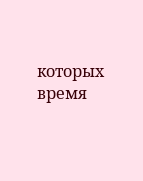которых время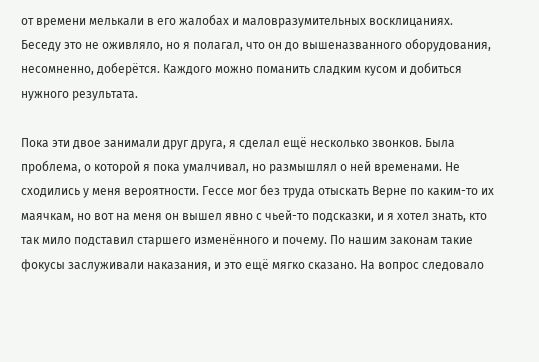от времени мелькали в его жалобах и маловразумительных восклицаниях. Беседу это не оживляло, но я полагал, что он до вышеназванного оборудования, несомненно, доберётся. Каждого можно поманить сладким кусом и добиться нужного результата.

Пока эти двое занимали друг друга, я сделал ещё несколько звонков. Была проблема, о которой я пока умалчивал, но размышлял о ней временами. Не сходились у меня вероятности. Гессе мог без труда отыскать Верне по каким-то их маячкам, но вот на меня он вышел явно с чьей-то подсказки, и я хотел знать, кто так мило подставил старшего изменённого и почему. По нашим законам такие фокусы заслуживали наказания, и это ещё мягко сказано. На вопрос следовало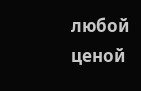любой ценой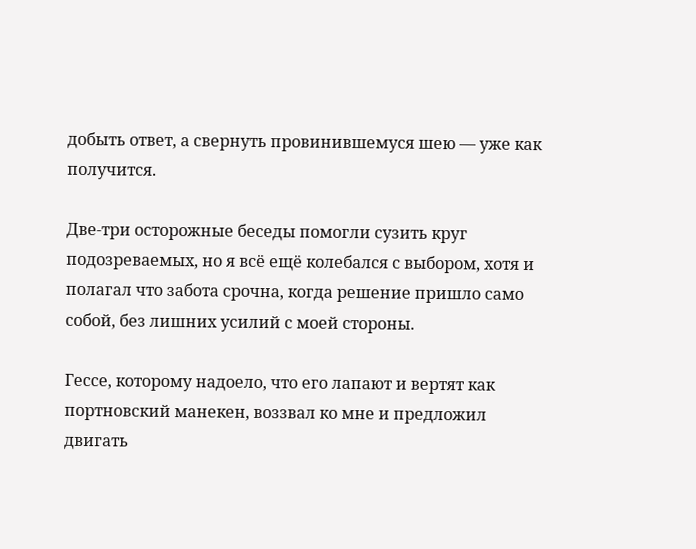добыть ответ, а свернуть провинившемуся шею — уже как получится.

Две-три осторожные беседы помогли сузить круг подозреваемых, но я всё ещё колебался с выбором, хотя и полагал что забота срочна, когда решение пришло само собой, без лишних усилий с моей стороны.

Гессе, которому надоело, что его лапают и вертят как портновский манекен, воззвал ко мне и предложил двигать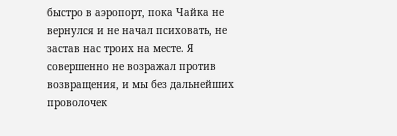быстро в аэропорт, пока Чайка не вернулся и не начал психовать, не застав нас троих на месте. Я совершенно не возражал против возвращения, и мы без дальнейших проволочек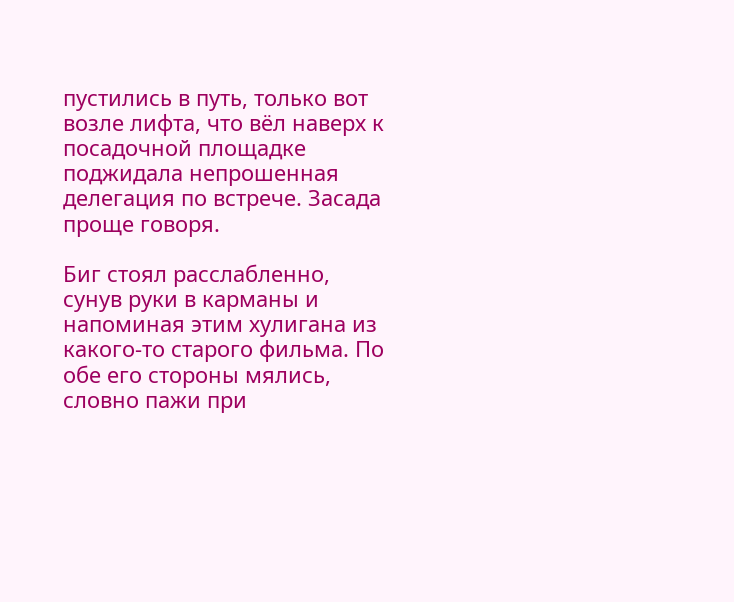пустились в путь, только вот возле лифта, что вёл наверх к посадочной площадке поджидала непрошенная делегация по встрече. Засада проще говоря.

Биг стоял расслабленно, сунув руки в карманы и напоминая этим хулигана из какого-то старого фильма. По обе его стороны мялись, словно пажи при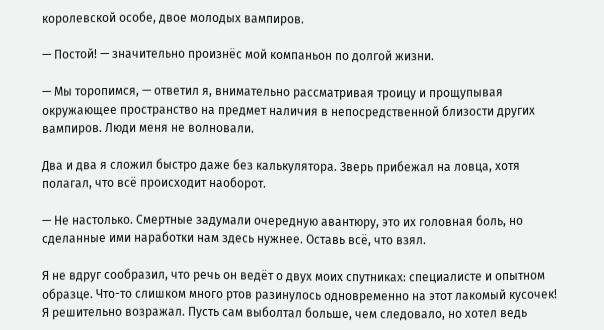королевской особе, двое молодых вампиров.

— Постой! — значительно произнёс мой компаньон по долгой жизни.

— Мы торопимся, — ответил я, внимательно рассматривая троицу и прощупывая окружающее пространство на предмет наличия в непосредственной близости других вампиров. Люди меня не волновали.

Два и два я сложил быстро даже без калькулятора. Зверь прибежал на ловца, хотя полагал, что всё происходит наоборот.

— Не настолько. Смертные задумали очередную авантюру, это их головная боль, но сделанные ими наработки нам здесь нужнее. Оставь всё, что взял.

Я не вдруг сообразил, что речь он ведёт о двух моих спутниках: специалисте и опытном образце. Что-то слишком много ртов разинулось одновременно на этот лакомый кусочек! Я решительно возражал. Пусть сам выболтал больше, чем следовало, но хотел ведь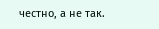честно, а не так.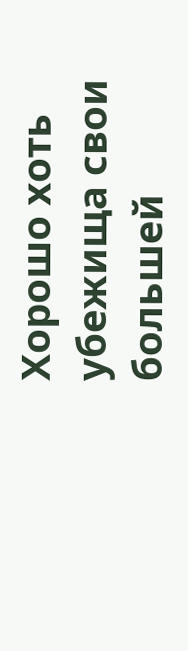Хорошо хоть убежища свои большей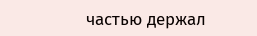частью держал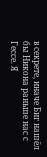в секрете, иначе Биг нашёл бы Никона раньше нас с Гессе. Я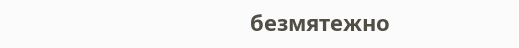безмятежно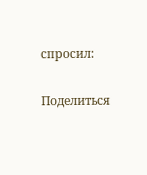спросил:

Поделиться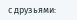с друзьями: